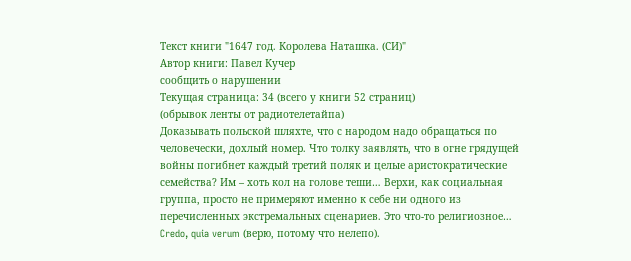Текст книги "1647 год. Королева Наташка. (СИ)"
Автор книги: Павел Кучер
сообщить о нарушении
Текущая страница: 34 (всего у книги 52 страниц)
(обрывок ленты от радиотелетайпа)
Доказывать польской шляхте, что с народом надо обращаться по человечески, дохлый номер. Что толку заявлять, что в огне грядущей войны погибнет каждый третий поляк и целые аристократические семейства? Им – хоть кол на голове теши… Верхи, как социальная группа, просто не примеряют именно к себе ни одного из перечисленных экстремальных сценариев. Это что-то религиозное… Credo, quia verum (верю, потому что нелепо).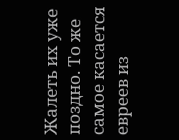Жалеть их уже поздно. То же самое касается евреев из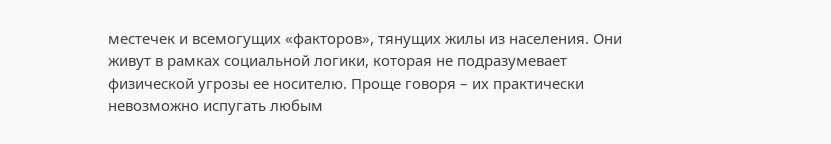местечек и всемогущих «факторов», тянущих жилы из населения. Они живут в рамках социальной логики, которая не подразумевает физической угрозы ее носителю. Проще говоря – их практически невозможно испугать любым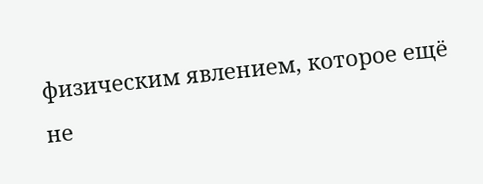физическим явлением, которое ещё не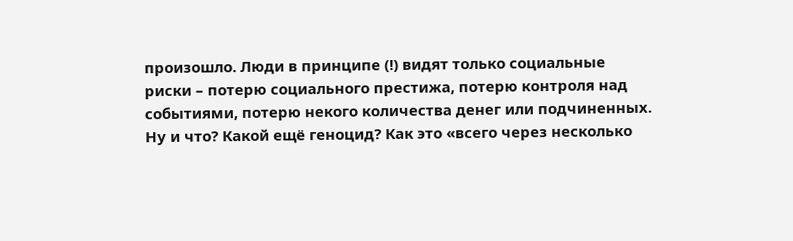произошло. Люди в принципе (!) видят только социальные риски – потерю социального престижа, потерю контроля над событиями, потерю некого количества денег или подчиненных. Ну и что? Какой ещё геноцид? Как это «всего через несколько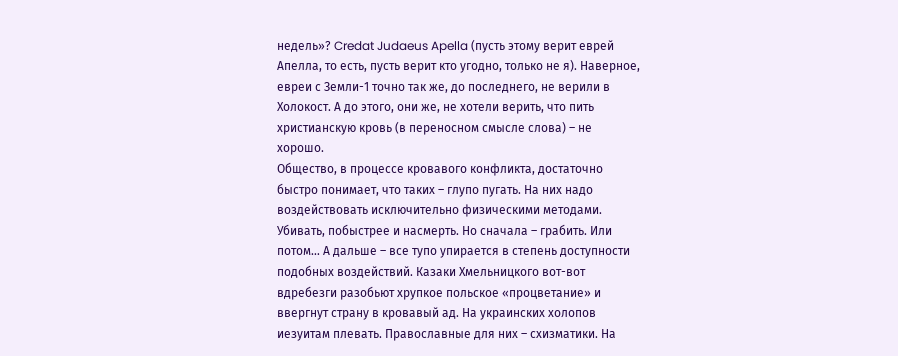недель»? Credat Judaeus Apella (пусть этому верит еврей Апелла, то есть, пусть верит кто угодно, только не я). Наверное, евреи с Земли-1 точно так же, до последнего, не верили в Холокост. А до этого, они же, не хотели верить, что пить христианскую кровь (в переносном смысле слова) – не хорошо.
Общество, в процессе кровавого конфликта, достаточно быстро понимает, что таких – глупо пугать. На них надо воздействовать исключительно физическими методами. Убивать, побыстрее и насмерть. Но сначала – грабить. Или потом… А дальше – все тупо упирается в степень доступности подобных воздействий. Казаки Хмельницкого вот-вот вдребезги разобьют хрупкое польское «процветание» и ввергнут страну в кровавый ад. На украинских холопов иезуитам плевать. Православные для них – схизматики. На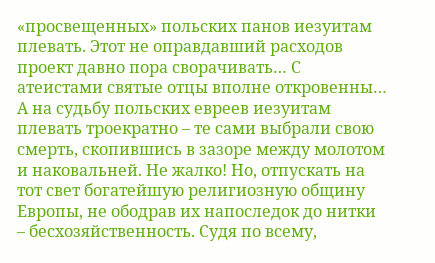«просвещенных» польских панов иезуитам плевать. Этот не оправдавший расходов проект давно пора сворачивать… С атеистами святые отцы вполне откровенны… А на судьбу польских евреев иезуитам плевать троекратно – те сами выбрали свою смерть, скопившись в зазоре между молотом и наковальней. Не жалко! Но, отпускать на тот свет богатейшую религиозную общину Европы, не ободрав их напоследок до нитки – бесхозяйственность. Судя по всему,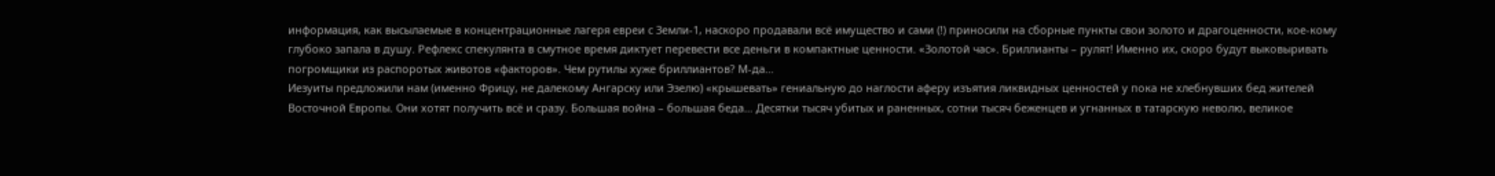информация, как высылаемые в концентрационные лагеря евреи с Земли-1, наскоро продавали всё имущество и сами (!) приносили на сборные пункты свои золото и драгоценности, кое-кому глубоко запала в душу. Рефлекс спекулянта в смутное время диктует перевести все деньги в компактные ценности. «Золотой час». Бриллианты – рулят! Именно их, скоро будут выковыривать погромщики из распоротых животов «факторов». Чем рутилы хуже бриллиантов? М-да…
Иезуиты предложили нам (именно Фрицу, не далекому Ангарску или Эзелю) «крышевать» гениальную до наглости аферу изъятия ликвидных ценностей у пока не хлебнувших бед жителей Восточной Европы. Они хотят получить всё и сразу. Большая война – большая беда… Десятки тысяч убитых и раненных, сотни тысяч беженцев и угнанных в татарскую неволю, великое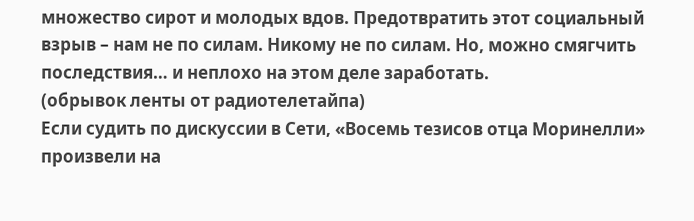множество сирот и молодых вдов. Предотвратить этот социальный взрыв – нам не по силам. Никому не по силам. Но, можно смягчить последствия… и неплохо на этом деле заработать.
(обрывок ленты от радиотелетайпа)
Если судить по дискуссии в Сети, «Восемь тезисов отца Моринелли» произвели на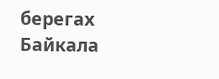берегах Байкала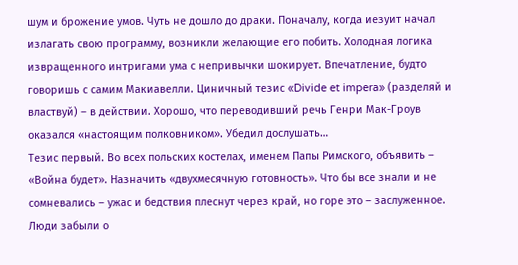шум и брожение умов. Чуть не дошло до драки. Поначалу, когда иезуит начал излагать свою программу, возникли желающие его побить. Холодная логика извращенного интригами ума с непривычки шокирует. Впечатление, будто говоришь с самим Макиавелли. Циничный тезис «Divide et impera» (разделяй и властвуй) – в действии. Хорошо, что переводивший речь Генри Мак-Гроув оказался «настоящим полковником». Убедил дослушать…
Тезис первый. Во всех польских костелах, именем Папы Римского, объявить – «Война будет». Назначить «двухмесячную готовность». Что бы все знали и не сомневались – ужас и бедствия плеснут через край, но горе это – заслуженное. Люди забыли о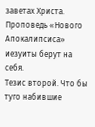заветах Христа. Проповедь «Нового Апокалипсиса» иезуиты берут на себя.
Тезис второй. Что бы туго набившие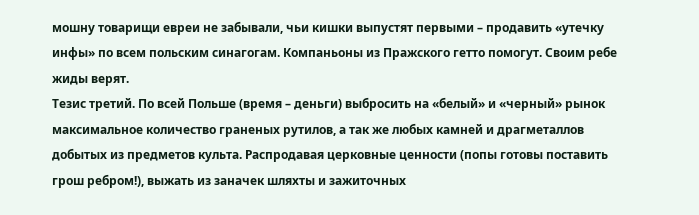мошну товарищи евреи не забывали, чьи кишки выпустят первыми – продавить «утечку инфы» по всем польским синагогам. Компаньоны из Пражского гетто помогут. Своим ребе жиды верят.
Тезис третий. По всей Польше (время – деньги) выбросить на «белый» и «черный» рынок максимальное количество граненых рутилов, а так же любых камней и драгметаллов добытых из предметов культа. Распродавая церковные ценности (попы готовы поставить грош ребром!), выжать из заначек шляхты и зажиточных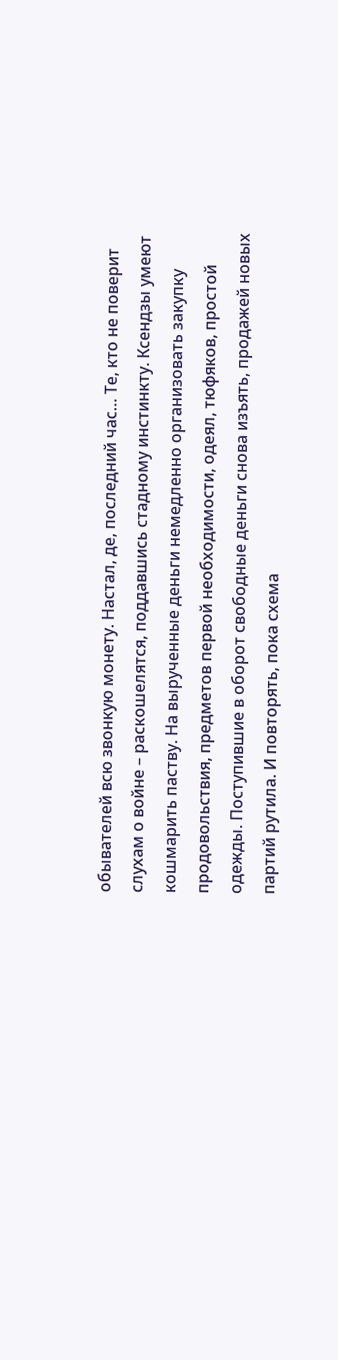обывателей всю звонкую монету. Настал, де, последний час… Те, кто не поверит слухам о войне – раскошелятся, поддавшись стадному инстинкту. Ксендзы умеют кошмарить паству. На вырученные деньги немедленно организовать закупку продовольствия, предметов первой необходимости, одеял, тюфяков, простой одежды. Поступившие в оборот свободные деньги снова изъять, продажей новых партий рутила. И повторять, пока схема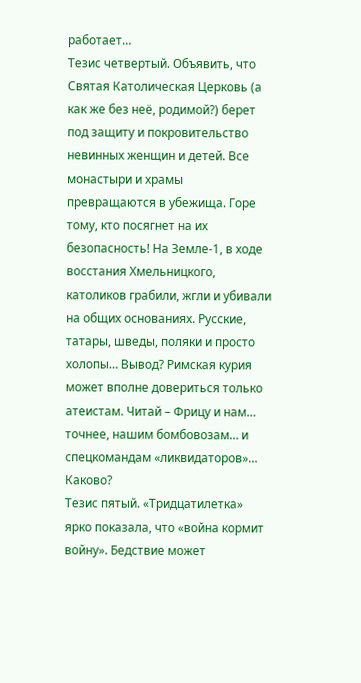работает…
Тезис четвертый. Объявить, что Святая Католическая Церковь (а как же без неё, родимой?) берет под защиту и покровительство невинных женщин и детей. Все монастыри и храмы превращаются в убежища. Горе тому, кто посягнет на их безопасность! На Земле-1, в ходе восстания Хмельницкого, католиков грабили, жгли и убивали на общих основаниях. Русские, татары, шведы, поляки и просто холопы… Вывод? Римская курия может вполне довериться только атеистам. Читай – Фрицу и нам… точнее, нашим бомбовозам… и спецкомандам «ликвидаторов»… Каково?
Тезис пятый. «Тридцатилетка» ярко показала, что «война кормит войну». Бедствие может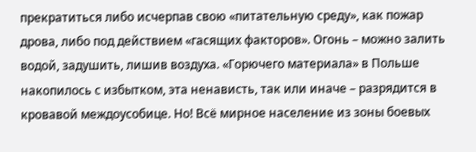прекратиться либо исчерпав свою «питательную среду», как пожар дрова, либо под действием «гасящих факторов». Огонь – можно залить водой, задушить, лишив воздуха. «Горючего материала» в Польше накопилось с избытком, эта ненависть, так или иначе – разрядится в кровавой междоусобице. Но! Всё мирное население из зоны боевых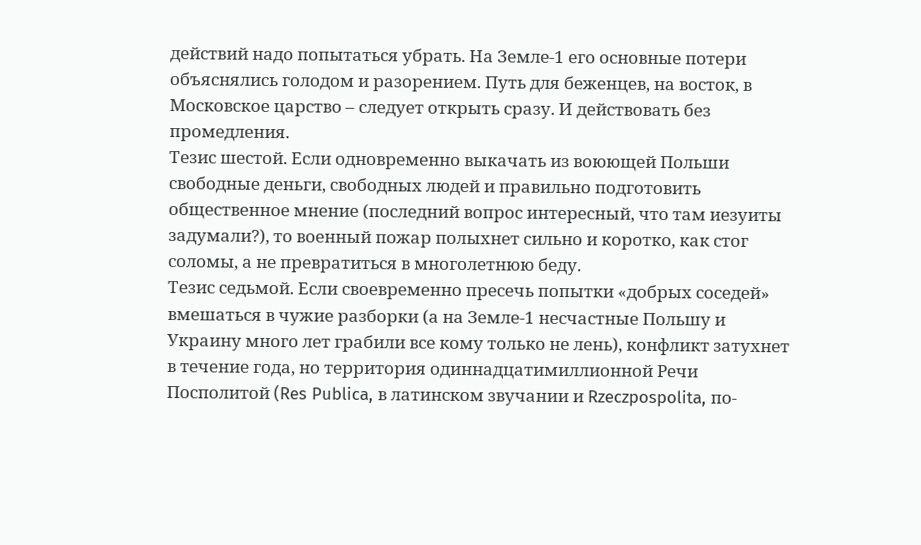действий надо попытаться убрать. На Земле-1 его основные потери объяснялись голодом и разорением. Путь для беженцев, на восток, в Московское царство – следует открыть сразу. И действовать без промедления.
Тезис шестой. Если одновременно выкачать из воюющей Польши свободные деньги, свободных людей и правильно подготовить общественное мнение (последний вопрос интересный, что там иезуиты задумали?), то военный пожар полыхнет сильно и коротко, как стог соломы, а не превратиться в многолетнюю беду.
Тезис седьмой. Если своевременно пресечь попытки «добрых соседей» вмешаться в чужие разборки (а на Земле-1 несчастные Польшу и Украину много лет грабили все кому только не лень), конфликт затухнет в течение года, но территория одиннадцатимиллионной Речи Посполитой (Res Publica, в латинском звучании и Rzeczpospolita, по-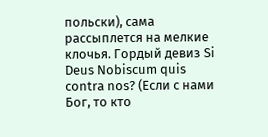польски), сама рассыплется на мелкие клочья. Гордый девиз Si Deus Nobiscum quis contra nos? (Если с нами Бог, то кто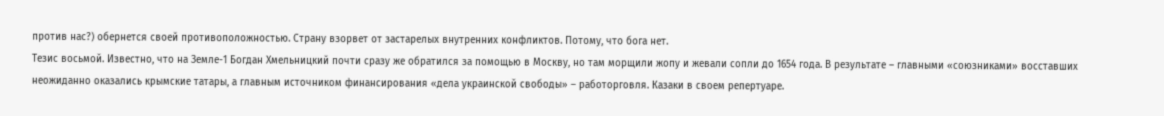против нас?) обернется своей противоположностью. Страну взорвет от застарелых внутренних конфликтов. Потому, что бога нет.
Тезис восьмой. Известно, что на Земле-1 Богдан Хмельницкий почти сразу же обратился за помощью в Москву, но там морщили жопу и жевали сопли до 1654 года. В результате – главными «союзниками» восставших неожиданно оказались крымские татары, а главным источником финансирования «дела украинской свободы» – работорговля. Казаки в своем репертуаре.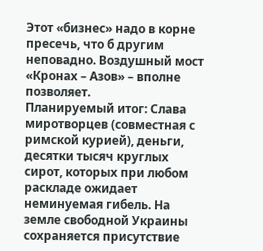Этот «бизнес» надо в корне пресечь, что б другим неповадно. Воздушный мост «Кронах – Азов» – вполне позволяет.
Планируемый итог: Слава миротворцев (совместная с римской курией), деньги, десятки тысяч круглых сирот, которых при любом раскладе ожидает неминуемая гибель. На земле свободной Украины сохраняется присутствие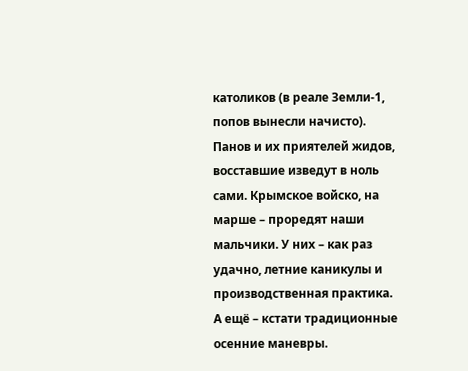католиков (в реале Земли-1, попов вынесли начисто). Панов и их приятелей жидов, восставшие изведут в ноль сами. Крымское войско, на марше – проредят наши мальчики. У них – как раз удачно, летние каникулы и производственная практика. А ещё – кстати традиционные осенние маневры.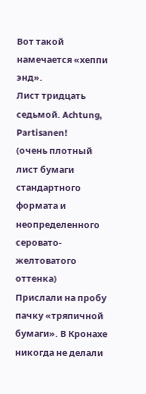Вот такой намечается «хеппи энд».
Лист тридцать седьмой. Achtung, Partisanen!
(очень плотный лист бумаги стандартного формата и неопределенного серовато-желтоватого оттенка)
Прислали на пробу пачку «тряпичной бумаги». В Кронахе никогда не делали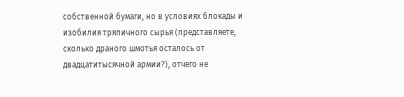собственной бумаги, но в условиях блокады и изобилия тряпичного сырья (представляете, сколько драного шмотья осталось от двадцатитысячной армии?), отчего не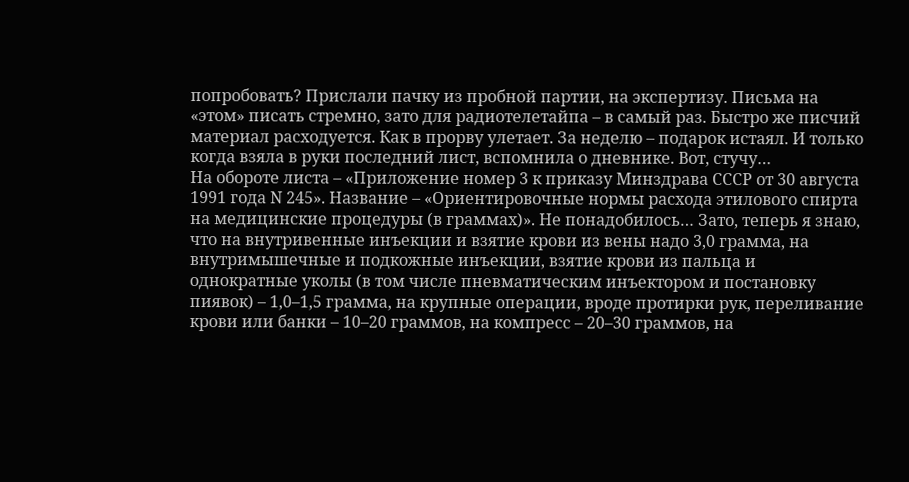попробовать? Прислали пачку из пробной партии, на экспертизу. Письма на «этом» писать стремно, зато для радиотелетайпа – в самый раз. Быстро же писчий материал расходуется. Как в прорву улетает. За неделю – подарок истаял. И только когда взяла в руки последний лист, вспомнила о дневнике. Вот, стучу…
На обороте листа – «Приложение номер 3 к приказу Минздрава СССР от 30 августа 1991 года N 245». Название – «Ориентировочные нормы расхода этилового спирта на медицинские процедуры (в граммах)». Не понадобилось… Зато, теперь я знаю, что на внутривенные инъекции и взятие крови из вены надо 3,0 грамма, на внутримышечные и подкожные инъекции, взятие крови из пальца и однократные уколы (в том числе пневматическим инъектором и постановку пиявок) – 1,0–1,5 грамма, на крупные операции, вроде протирки рук, переливание крови или банки – 10–20 граммов, на компресс – 20–30 граммов, на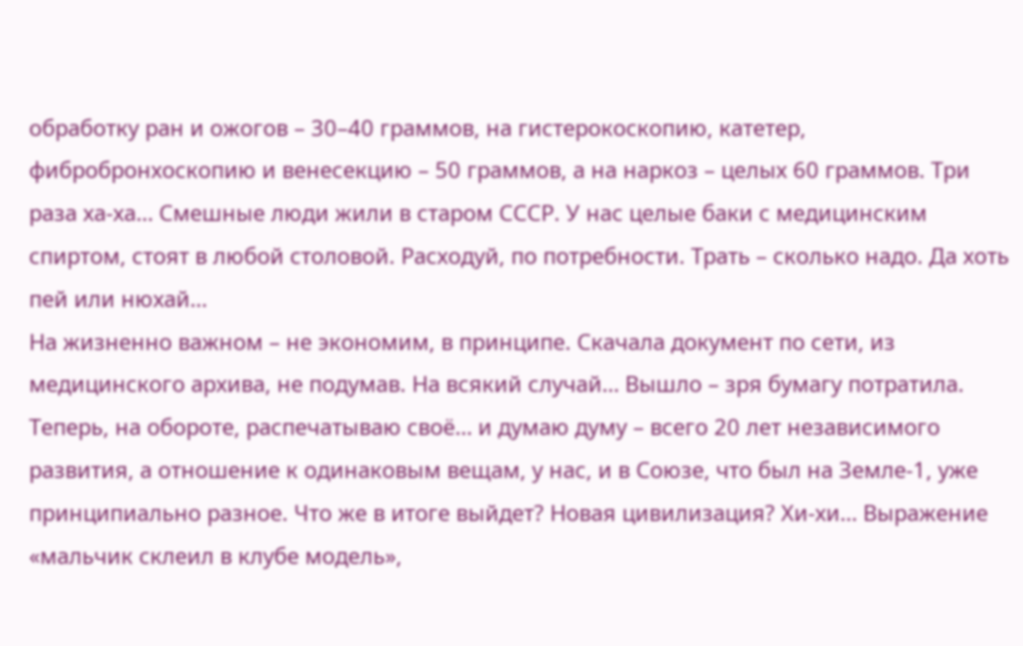обработку ран и ожогов – 30–40 граммов, на гистерокоскопию, катетер, фибробронхоскопию и венесекцию – 50 граммов, а на наркоз – целых 60 граммов. Три раза ха-ха… Смешные люди жили в старом СССР. У нас целые баки с медицинским спиртом, стоят в любой столовой. Расходуй, по потребности. Трать – сколько надо. Да хоть пей или нюхай…
На жизненно важном – не экономим, в принципе. Скачала документ по сети, из медицинского архива, не подумав. На всякий случай… Вышло – зря бумагу потратила. Теперь, на обороте, распечатываю своё… и думаю думу – всего 20 лет независимого развития, а отношение к одинаковым вещам, у нас, и в Союзе, что был на Земле-1, уже принципиально разное. Что же в итоге выйдет? Новая цивилизация? Хи-хи… Выражение «мальчик склеил в клубе модель»,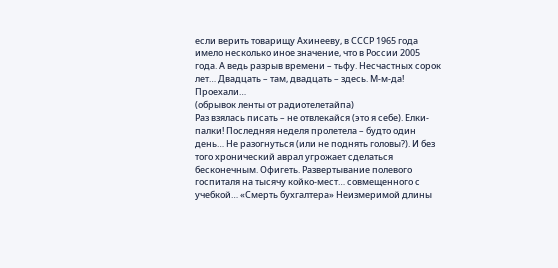если верить товарищу Ахинееву, в СССР 1965 года имело несколько иное значение, что в России 2005 года. А ведь разрыв времени – тьфу. Несчастных сорок лет… Двадцать – там, двадцать – здесь. М-м-да! Проехали…
(обрывок ленты от радиотелетайпа)
Раз взялась писать – не отвлекайся (это я себе). Елки-палки! Последняя неделя пролетела – будто один день… Не разогнуться (или не поднять головы?). И без того хронический аврал угрожает сделаться бесконечным. Офигеть. Развертывание полевого госпиталя на тысячу койко-мест… совмещенного с учебкой… «Смерть бухгалтера» Неизмеримой длины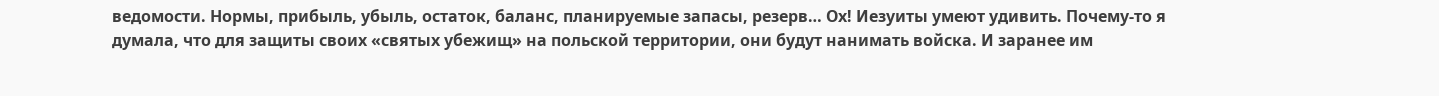ведомости. Нормы, прибыль, убыль, остаток, баланс, планируемые запасы, резерв… Ох! Иезуиты умеют удивить. Почему-то я думала, что для защиты своих «святых убежищ» на польской территории, они будут нанимать войска. И заранее им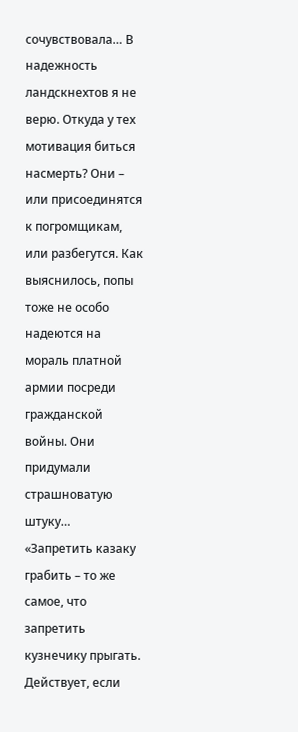сочувствовала… В надежность ландскнехтов я не верю. Откуда у тех мотивация биться насмерть? Они – или присоединятся к погромщикам, или разбегутся. Как выяснилось, попы тоже не особо надеются на мораль платной армии посреди гражданской войны. Они придумали страшноватую штуку…
«Запретить казаку грабить – то же самое, что запретить кузнечику прыгать. Действует, если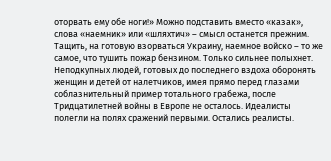оторвать ему обе ноги!» Можно подставить вместо «казак», слова «наемник» или «шляхтич» – смысл останется прежним. Тащить, на готовую взорваться Украину, наемное войско – то же самое, что тушить пожар бензином. Только сильнее полыхнет. Неподкупных людей, готовых до последнего вздоха оборонять женщин и детей от налетчиков, имея прямо перед глазами соблазнительный пример тотального грабежа, после Тридцатилетней войны в Европе не осталось. Идеалисты полегли на полях сражений первыми. Остались реалисты.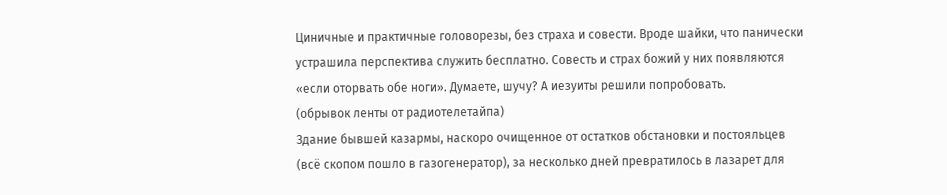Циничные и практичные головорезы, без страха и совести. Вроде шайки, что панически устрашила перспектива служить бесплатно. Совесть и страх божий у них появляются «если оторвать обе ноги». Думаете, шучу? А иезуиты решили попробовать.
(обрывок ленты от радиотелетайпа)
Здание бывшей казармы, наскоро очищенное от остатков обстановки и постояльцев (всё скопом пошло в газогенератор), за несколько дней превратилось в лазарет для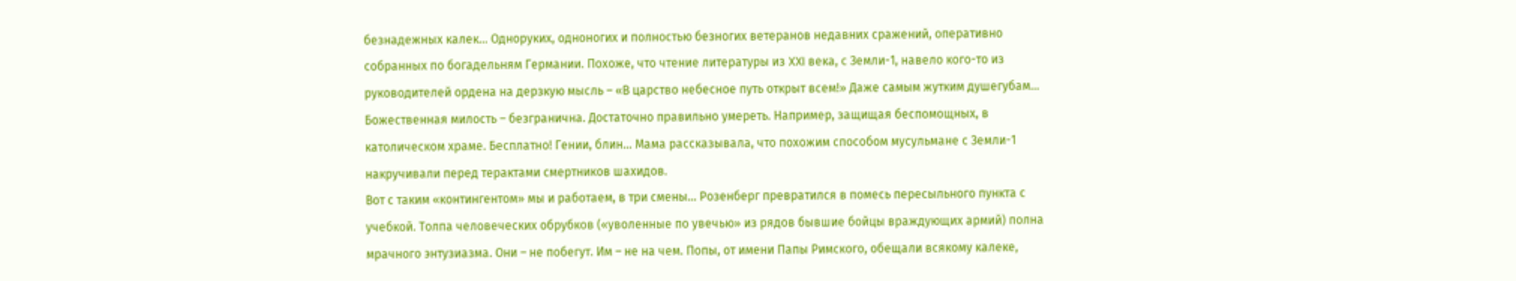безнадежных калек… Одноруких, одноногих и полностью безногих ветеранов недавних сражений, оперативно собранных по богадельням Германии. Похоже, что чтение литературы из XXI века, с Земли-1, навело кого-то из руководителей ордена на дерзкую мысль – «В царство небесное путь открыт всем!» Даже самым жутким душегубам… Божественная милость – безгранична. Достаточно правильно умереть. Например, защищая беспомощных, в католическом храме. Бесплатно! Гении, блин… Мама рассказывала, что похожим способом мусульмане с Земли-1 накручивали перед терактами смертников шахидов.
Вот с таким «контингентом» мы и работаем, в три смены… Розенберг превратился в помесь пересыльного пункта с учебкой. Толпа человеческих обрубков («уволенные по увечью» из рядов бывшие бойцы враждующих армий) полна мрачного энтузиазма. Они – не побегут. Им – не на чем. Попы, от имени Папы Римского, обещали всякому калеке,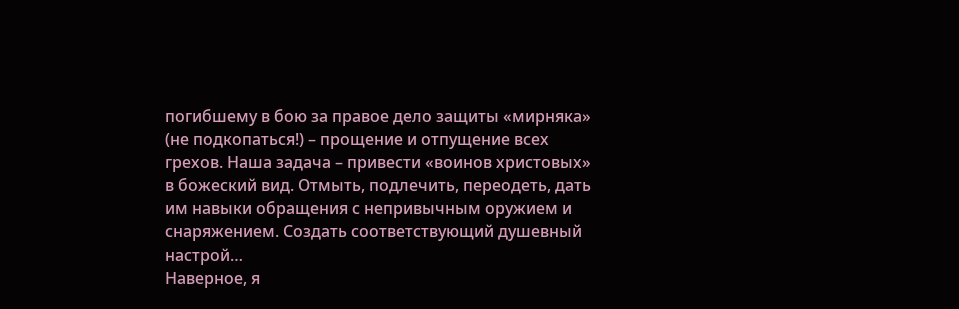погибшему в бою за правое дело защиты «мирняка» (не подкопаться!) – прощение и отпущение всех грехов. Наша задача – привести «воинов христовых» в божеский вид. Отмыть, подлечить, переодеть, дать им навыки обращения с непривычным оружием и снаряжением. Создать соответствующий душевный настрой…
Наверное, я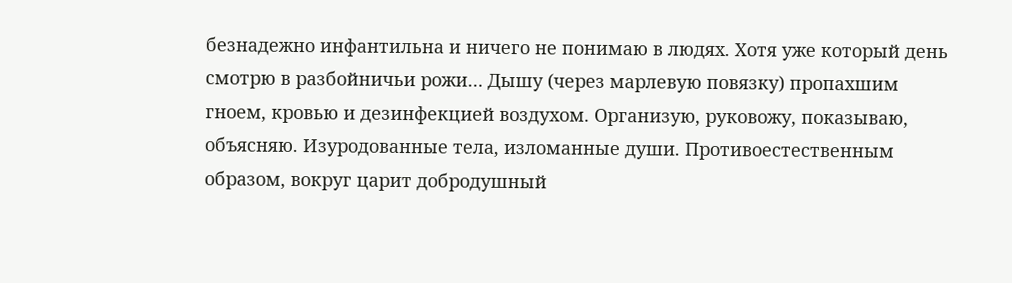безнадежно инфантильна и ничего не понимаю в людях. Хотя уже который день смотрю в разбойничьи рожи… Дышу (через марлевую повязку) пропахшим гноем, кровью и дезинфекцией воздухом. Организую, руковожу, показываю, объясняю. Изуродованные тела, изломанные души. Противоестественным образом, вокруг царит добродушный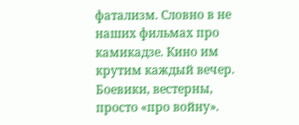фатализм. Словно в не наших фильмах про камикадзе. Кино им крутим каждый вечер. Боевики, вестерны, просто «про войну».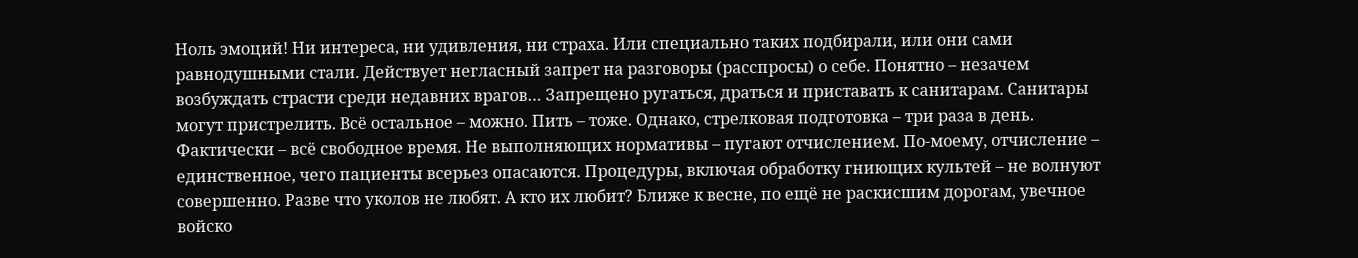Ноль эмоций! Ни интереса, ни удивления, ни страха. Или специально таких подбирали, или они сами равнодушными стали. Действует негласный запрет на разговоры (расспросы) о себе. Понятно – незачем возбуждать страсти среди недавних врагов… Запрещено ругаться, драться и приставать к санитарам. Санитары могут пристрелить. Всё остальное – можно. Пить – тоже. Однако, стрелковая подготовка – три раза в день. Фактически – всё свободное время. Не выполняющих нормативы – пугают отчислением. По-моему, отчисление – единственное, чего пациенты всерьез опасаются. Процедуры, включая обработку гниющих культей – не волнуют совершенно. Разве что уколов не любят. А кто их любит? Ближе к весне, по ещё не раскисшим дорогам, увечное войско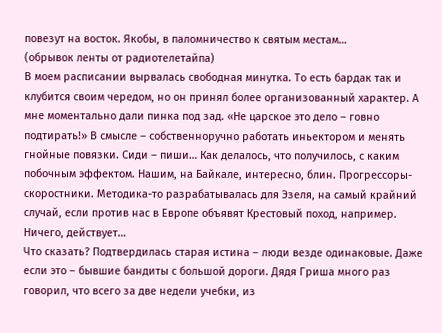повезут на восток. Якобы, в паломничество к святым местам…
(обрывок ленты от радиотелетайпа)
В моем расписании вырвалась свободная минутка. То есть бардак так и клубится своим чередом, но он принял более организованный характер. А мне моментально дали пинка под зад. «Не царское это дело – говно подтирать!» В смысле – собственноручно работать иньектором и менять гнойные повязки. Сиди – пиши… Как делалось, что получилось, с каким побочным эффектом. Нашим, на Байкале, интересно, блин. Прогрессоры-скоростники. Методика-то разрабатывалась для Эзеля, на самый крайний случай, если против нас в Европе объявят Крестовый поход, например. Ничего, действует…
Что сказать? Подтвердилась старая истина – люди везде одинаковые. Даже если это – бывшие бандиты с большой дороги. Дядя Гриша много раз говорил, что всего за две недели учебки, из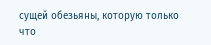сущей обезьяны, которую только что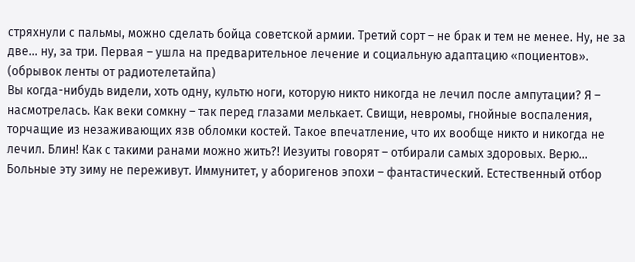стряхнули с пальмы, можно сделать бойца советской армии. Третий сорт – не брак и тем не менее. Ну, не за две… ну, за три. Первая – ушла на предварительное лечение и социальную адаптацию «поциентов».
(обрывок ленты от радиотелетайпа)
Вы когда-нибудь видели, хоть одну, культю ноги, которую никто никогда не лечил после ампутации? Я – насмотрелась. Как веки сомкну – так перед глазами мелькает. Свищи, невромы, гнойные воспаления, торчащие из незаживающих язв обломки костей. Такое впечатление, что их вообще никто и никогда не лечил. Блин! Как с такими ранами можно жить?! Иезуиты говорят – отбирали самых здоровых. Верю… Больные эту зиму не переживут. Иммунитет, у аборигенов эпохи – фантастический. Естественный отбор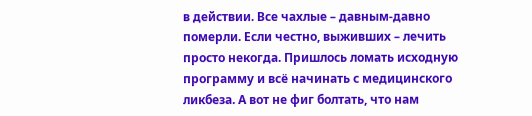в действии. Все чахлые – давным-давно померли. Если честно, выживших – лечить просто некогда. Пришлось ломать исходную программу и всё начинать с медицинского ликбеза. А вот не фиг болтать, что нам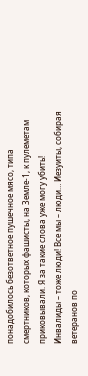понадобилось безответное пушечное мясо, типа смертников, которых фашисты, на Земле-1, к пулеметам приковывали. Я за такие слова уже могу убить!
Инвалиды – тоже люди! Все мы – люди… Иезуиты, собирая ветеранов по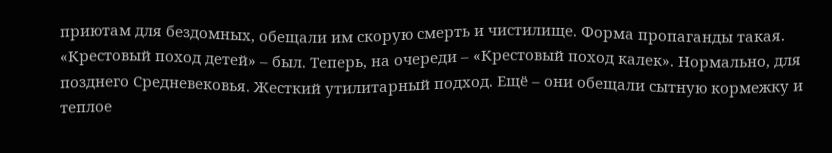приютам для бездомных, обещали им скорую смерть и чистилище. Форма пропаганды такая. «Крестовый поход детей» – был. Теперь, на очереди – «Крестовый поход калек». Нормально, для позднего Средневековья. Жесткий утилитарный подход. Ещё – они обещали сытную кормежку и теплое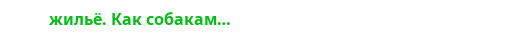жильё. Как собакам…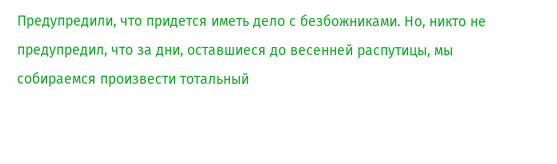Предупредили, что придется иметь дело с безбожниками. Но, никто не предупредил, что за дни, оставшиеся до весенней распутицы, мы собираемся произвести тотальный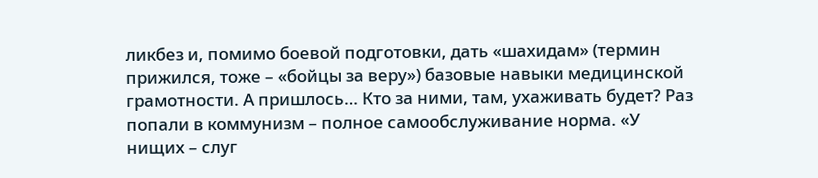ликбез и, помимо боевой подготовки, дать «шахидам» (термин прижился, тоже – «бойцы за веру») базовые навыки медицинской грамотности. А пришлось… Кто за ними, там, ухаживать будет? Раз попали в коммунизм – полное самообслуживание норма. «У нищих – слуг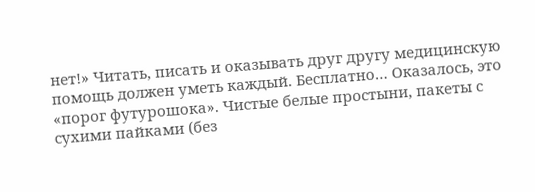нет!» Читать, писать и оказывать друг другу медицинскую помощь должен уметь каждый. Бесплатно… Оказалось, это «порог футурошока». Чистые белые простыни, пакеты с сухими пайками (без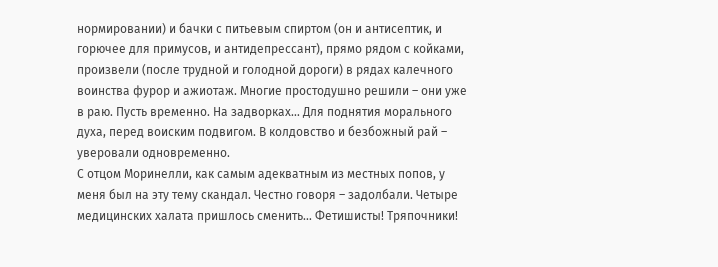нормировании) и бачки с питьевым спиртом (он и антисептик, и горючее для примусов, и антидепрессант), прямо рядом с койками, произвели (после трудной и голодной дороги) в рядах калечного воинства фурор и ажиотаж. Многие простодушно решили – они уже в раю. Пусть временно. На задворках… Для поднятия морального духа, перед воиским подвигом. В колдовство и безбожный рай – уверовали одновременно.
С отцом Моринелли, как самым адекватным из местных попов, у меня был на эту тему скандал. Честно говоря – задолбали. Четыре медицинских халата пришлось сменить… Фетишисты! Тряпочники!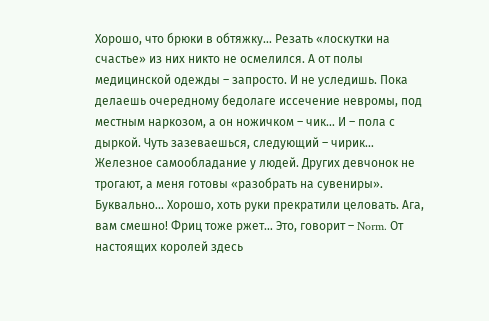Хорошо, что брюки в обтяжку… Резать «лоскутки на счастье» из них никто не осмелился. А от полы медицинской одежды – запросто. И не уследишь. Пока делаешь очередному бедолаге иссечение невромы, под местным наркозом, а он ножичком – чик… И – пола с дыркой. Чуть зазеваешься, следующий – чирик… Железное самообладание у людей. Других девчонок не трогают, а меня готовы «разобрать на сувениры». Буквально… Хорошо, хоть руки прекратили целовать. Ага, вам смешно! Фриц тоже ржет… Это, говорит – Norm. От настоящих королей здесь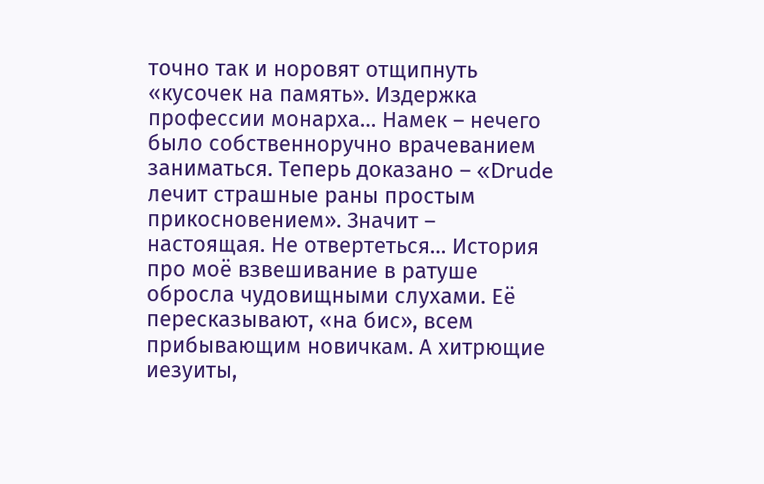точно так и норовят отщипнуть «кусочек на память». Издержка профессии монарха… Намек – нечего было собственноручно врачеванием заниматься. Теперь доказано – «Drude лечит страшные раны простым прикосновением». Значит – настоящая. Не отвертеться… История про моё взвешивание в ратуше обросла чудовищными слухами. Её пересказывают, «на бис», всем прибывающим новичкам. А хитрющие иезуиты,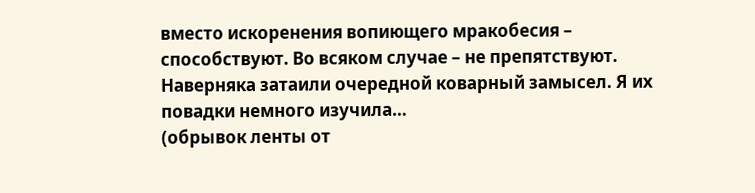вместо искоренения вопиющего мракобесия – способствуют. Во всяком случае – не препятствуют. Наверняка затаили очередной коварный замысел. Я их повадки немного изучила…
(обрывок ленты от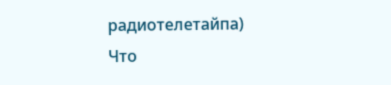радиотелетайпа)
Что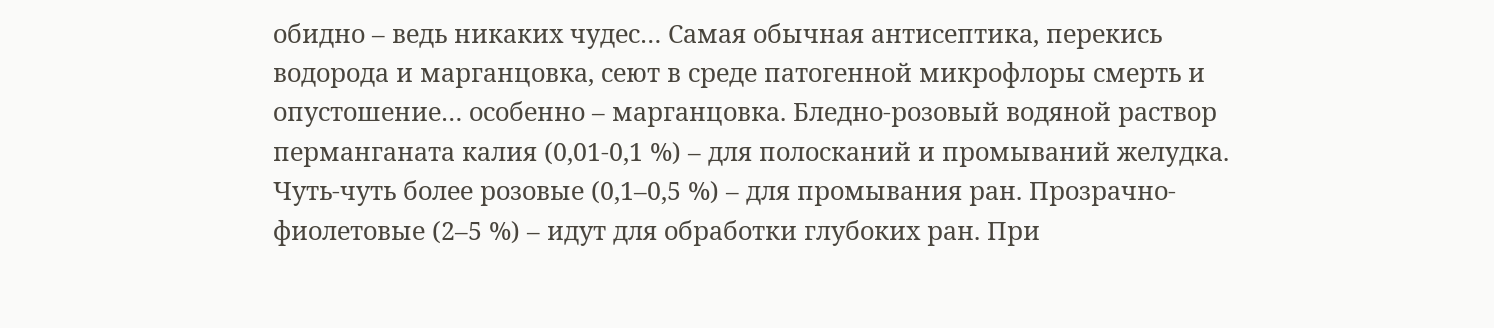обидно – ведь никаких чудес… Самая обычная антисептика, перекись водорода и марганцовка, сеют в среде патогенной микрофлоры смерть и опустошение… особенно – марганцовка. Бледно-розовый водяной раствор перманганата калия (0,01-0,1 %) – для полосканий и промываний желудка. Чуть-чуть более розовые (0,1–0,5 %) – для промывания ран. Прозрачно-фиолетовые (2–5 %) – идут для обработки глубоких ран. При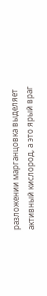разложении марганцовка выделяет активный кислород, а это ярый враг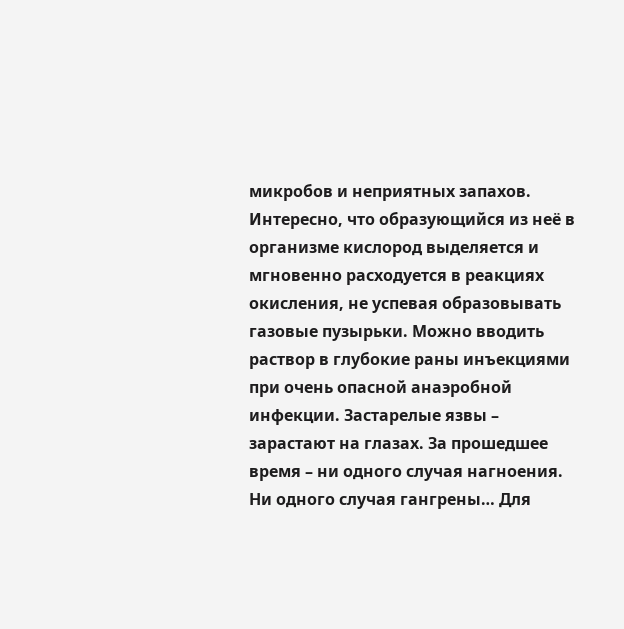микробов и неприятных запахов. Интересно, что образующийся из неё в организме кислород выделяется и мгновенно расходуется в реакциях окисления, не успевая образовывать газовые пузырьки. Можно вводить раствор в глубокие раны инъекциями при очень опасной анаэробной инфекции. Застарелые язвы – зарастают на глазах. За прошедшее время – ни одного случая нагноения. Ни одного случая гангрены… Для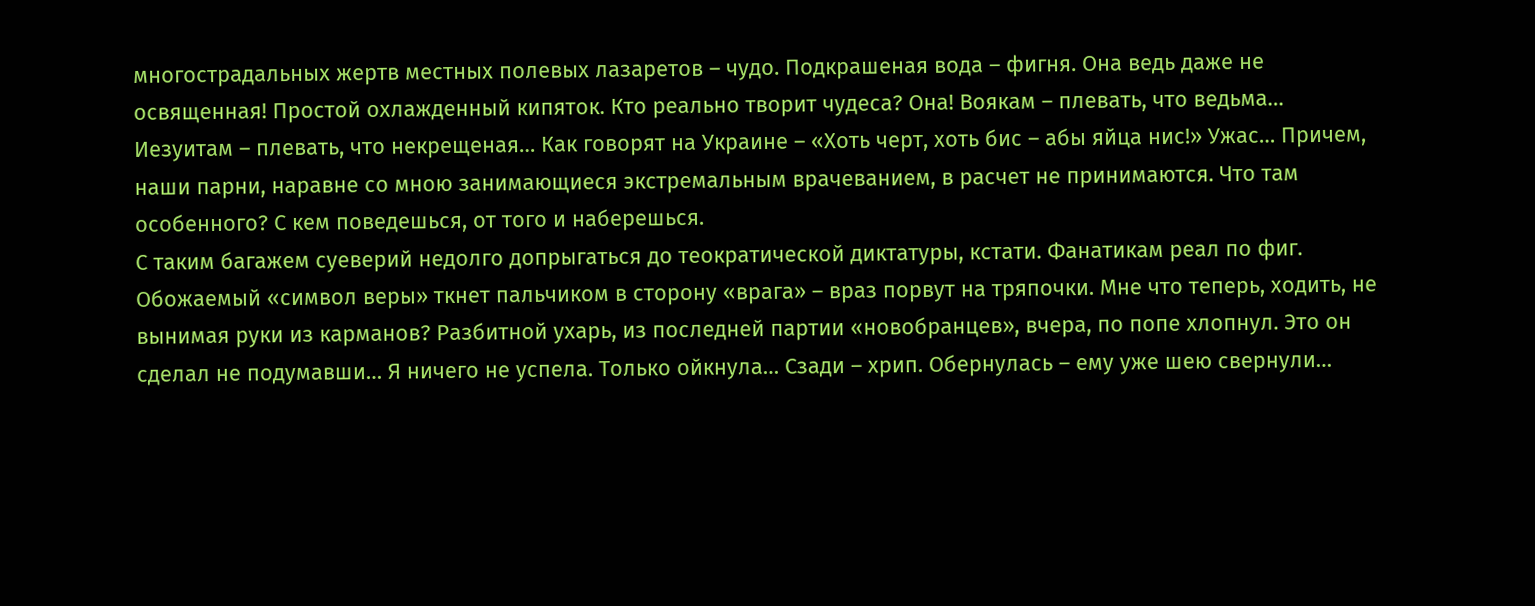многострадальных жертв местных полевых лазаретов – чудо. Подкрашеная вода – фигня. Она ведь даже не освященная! Простой охлажденный кипяток. Кто реально творит чудеса? Она! Воякам – плевать, что ведьма… Иезуитам – плевать, что некрещеная… Как говорят на Украине – «Хоть черт, хоть бис – абы яйца нис!» Ужас… Причем, наши парни, наравне со мною занимающиеся экстремальным врачеванием, в расчет не принимаются. Что там особенного? С кем поведешься, от того и наберешься.
С таким багажем суеверий недолго допрыгаться до теократической диктатуры, кстати. Фанатикам реал по фиг. Обожаемый «символ веры» ткнет пальчиком в сторону «врага» – враз порвут на тряпочки. Мне что теперь, ходить, не вынимая руки из карманов? Разбитной ухарь, из последней партии «новобранцев», вчера, по попе хлопнул. Это он сделал не подумавши… Я ничего не успела. Только ойкнула… Сзади – хрип. Обернулась – ему уже шею свернули…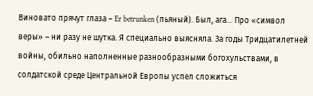Виновато прячут глаза – Er betrunken (пьяный). Был, ага… Про «символ веры» – ни разу не шутка. Я специально выясняла. За годы Тридцатилетней войны, обильно наполненные разнообразными богохульствами, в солдатской среде Центральной Европы успел сложиться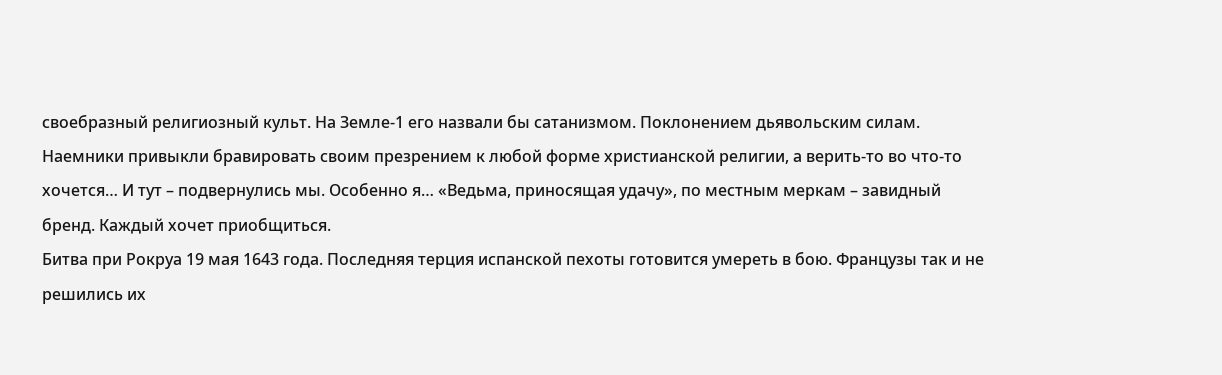своебразный религиозный культ. На Земле-1 его назвали бы сатанизмом. Поклонением дьявольским силам. Наемники привыкли бравировать своим презрением к любой форме христианской религии, а верить-то во что-то хочется… И тут – подвернулись мы. Особенно я… «Ведьма, приносящая удачу», по местным меркам – завидный бренд. Каждый хочет приобщиться.
Битва при Рокруа 19 мая 1643 года. Последняя терция испанской пехоты готовится умереть в бою. Французы так и не решились их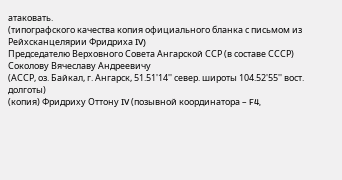атаковать.
(типографского качества копия официального бланка с письмом из Рейхсканцелярии Фридриха IV)
Председателю Верховного Cовета Ангарской ССР (в составе СССР)
Соколову Вячеславу Андреевичу
(АССР, оз. Байкал, г. Ангарск, 51.51'14'' север. широты 104.52'55'' вост. долготы)
(копия) Фридриху Оттону IV (позывной координатора – F4,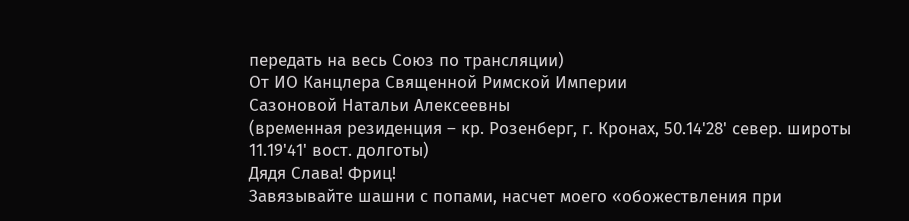передать на весь Союз по трансляции)
От ИО Канцлера Священной Римской Империи
Сазоновой Натальи Алексеевны
(временная резиденция – кр. Розенберг, г. Кронах, 50.14'28' север. широты 11.19'41' вост. долготы)
Дядя Слава! Фриц!
Завязывайте шашни с попами, насчет моего «обожествления при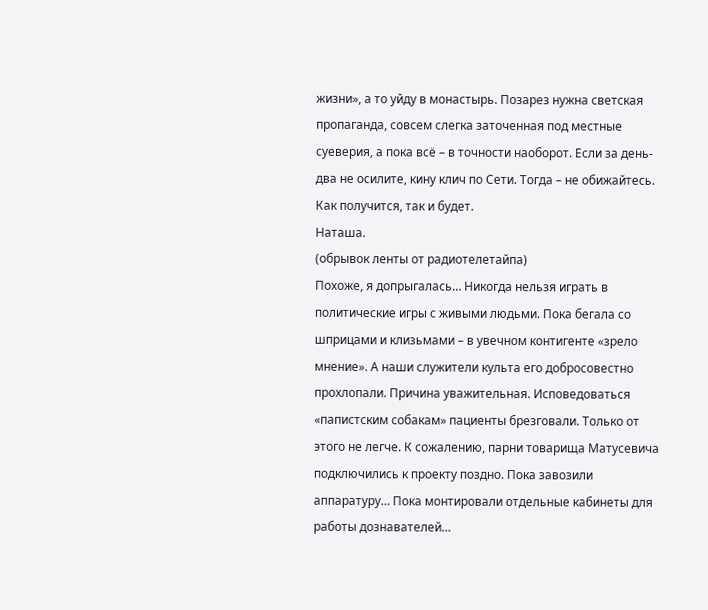жизни», а то уйду в монастырь. Позарез нужна светская пропаганда, совсем слегка заточенная под местные суеверия, а пока всё – в точности наоборот. Если за день-два не осилите, кину клич по Сети. Тогда – не обижайтесь. Как получится, так и будет.
Наташа.
(обрывок ленты от радиотелетайпа)
Похоже, я допрыгалась… Никогда нельзя играть в политические игры с живыми людьми. Пока бегала со шприцами и клизьмами – в увечном контигенте «зрело мнение». А наши служители культа его добросовестно прохлопали. Причина уважительная. Исповедоваться «папистским собакам» пациенты брезговали. Только от этого не легче. К сожалению, парни товарища Матусевича подключились к проекту поздно. Пока завозили аппаратуру… Пока монтировали отдельные кабинеты для работы дознавателей…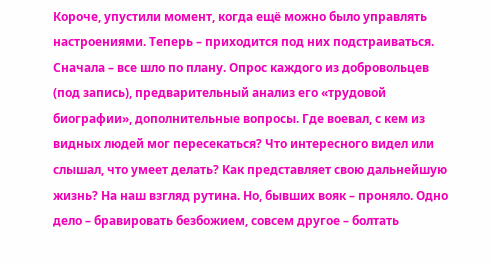Короче, упустили момент, когда ещё можно было управлять настроениями. Теперь – приходится под них подстраиваться.
Сначала – все шло по плану. Опрос каждого из добровольцев (под запись), предварительный анализ его «трудовой биографии», дополнительные вопросы. Где воевал, с кем из видных людей мог пересекаться? Что интересного видел или слышал, что умеет делать? Как представляет свою дальнейшую жизнь? На наш взгляд рутина. Но, бывших вояк – проняло. Одно дело – бравировать безбожием, совсем другое – болтать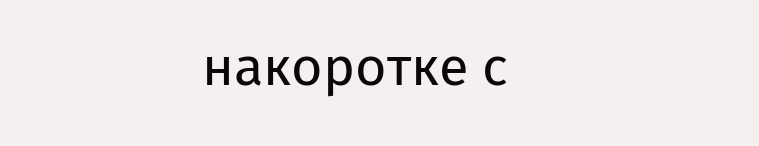накоротке с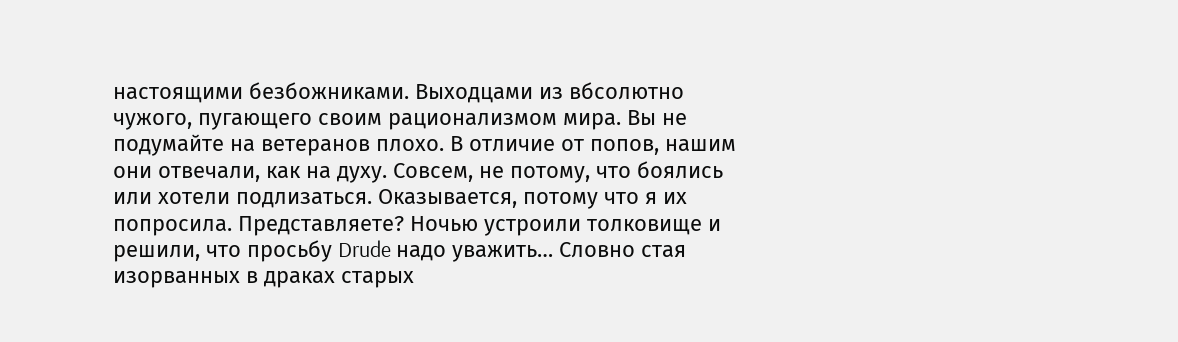настоящими безбожниками. Выходцами из вбсолютно чужого, пугающего своим рационализмом мира. Вы не подумайте на ветеранов плохо. В отличие от попов, нашим они отвечали, как на духу. Совсем, не потому, что боялись или хотели подлизаться. Оказывается, потому что я их попросила. Представляете? Ночью устроили толковище и решили, что просьбу Drude надо уважить… Словно стая изорванных в драках старых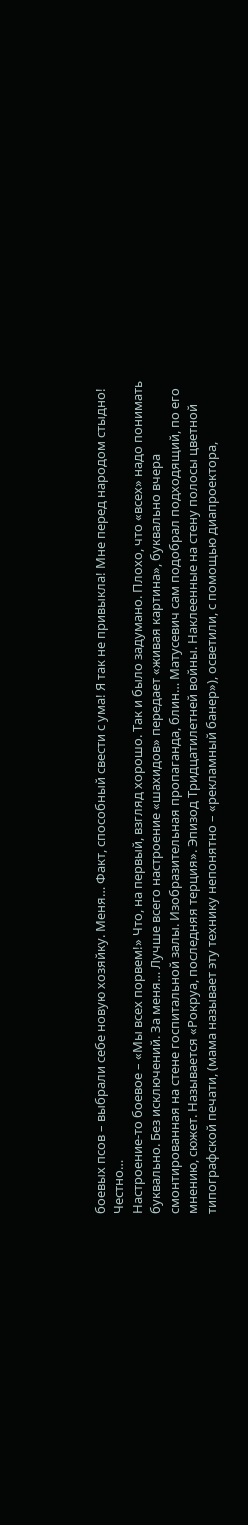боевых псов – выбрали себе новую хозяйку. Меня… Факт, способный свести с ума! Я так не привыкла! Мне перед народом стыдно! Честно…
Настроение-то боевое – «Мы всех порвем!» Что, на первый, взгляд хорошо. Так и было задумано. Плохо, что «всех» надо понимать буквально. Без исключений. За меня… Лучше всего настроение «шахидов» передает «живая картина», буквально вчера смонтированная на стене госпитальной залы. Изобразительная пропаганда, блин… Матусевич сам подобрал подходящий, по его мнению, сюжет. Называется «Рокруа, последняя терция». Эпизод Тридцатилетней войны. Наклеенные на стену полосы цветной типографской печати, (мама называет эту технику непонятно – «рекламный банер»), осветили, с помощью диапроектора,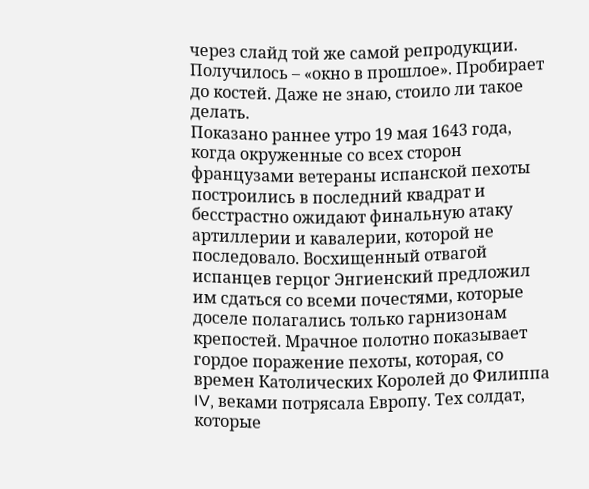через слайд той же самой репродукции. Получилось – «окно в прошлое». Пробирает до костей. Даже не знаю, стоило ли такое делать.
Показано раннее утро 19 мая 1643 года, когда окруженные со всех сторон французами ветераны испанской пехоты построились в последний квадрат и бесстрастно ожидают финальную атаку артиллерии и кавалерии, которой не последовало. Восхищенный отвагой испанцев герцог Энгиенский предложил им сдаться со всеми почестями, которые доселе полагались только гарнизонам крепостей. Мрачное полотно показывает гордое поражение пехоты, которая, со времен Католических Королей до Филиппа IV, веками потрясала Европу. Тех солдат, которые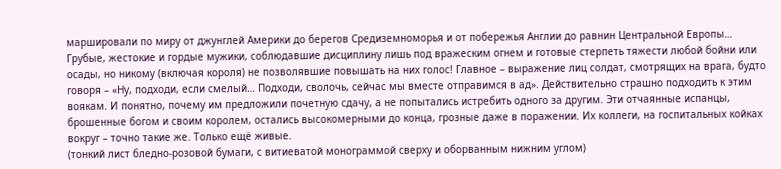маршировали по миру от джунглей Америки до берегов Средиземноморья и от побережья Англии до равнин Центральной Европы… Грубые, жестокие и гордые мужики, соблюдавшие дисциплину лишь под вражеским огнем и готовые стерпеть тяжести любой бойни или осады, но никому (включая короля) не позволявшие повышать на них голос! Главное – выражение лиц солдат, смотрящих на врага, будто говоря – «Ну, подходи, если смелый… Подходи, сволочь, сейчас мы вместе отправимся в ад». Действительно страшно подходить к этим воякам. И понятно, почему им предложили почетную сдачу, а не попытались истребить одного за другим. Эти отчаянные испанцы, брошенные богом и своим королем, остались высокомерными до конца, грозные даже в поражении. Их коллеги, на госпитальных койках вокруг – точно такие же. Только ещё живые.
(тонкий лист бледно-розовой бумаги, с витиеватой монограммой сверху и оборванным нижним углом)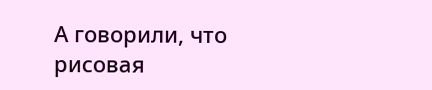А говорили, что рисовая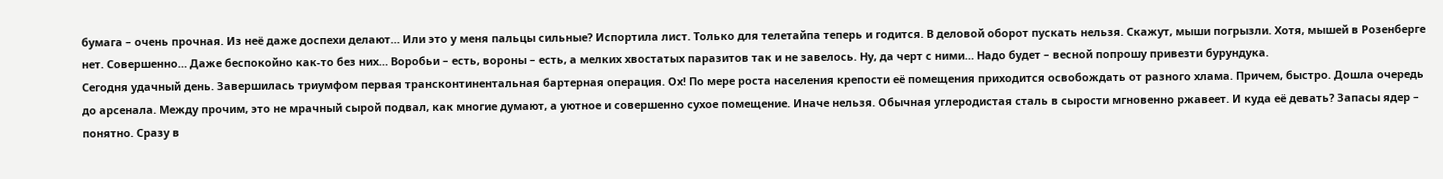бумага – очень прочная. Из неё даже доспехи делают… Или это у меня пальцы сильные? Испортила лист. Только для телетайпа теперь и годится. В деловой оборот пускать нельзя. Скажут, мыши погрызли. Хотя, мышей в Розенберге нет. Совершенно… Даже беспокойно как-то без них… Воробьи – есть, вороны – есть, а мелких хвостатых паразитов так и не завелось. Ну, да черт с ними… Надо будет – весной попрошу привезти бурундука.
Сегодня удачный день. Завершилась триумфом первая трансконтинентальная бартерная операция. Ох! По мере роста населения крепости её помещения приходится освобождать от разного хлама. Причем, быстро. Дошла очередь до арсенала. Между прочим, это не мрачный сырой подвал, как многие думают, а уютное и совершенно сухое помещение. Иначе нельзя. Обычная углеродистая сталь в сырости мгновенно ржавеет. И куда её девать? Запасы ядер – понятно. Сразу в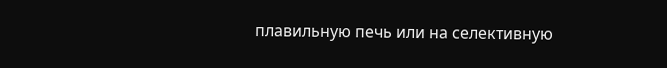плавильную печь или на селективную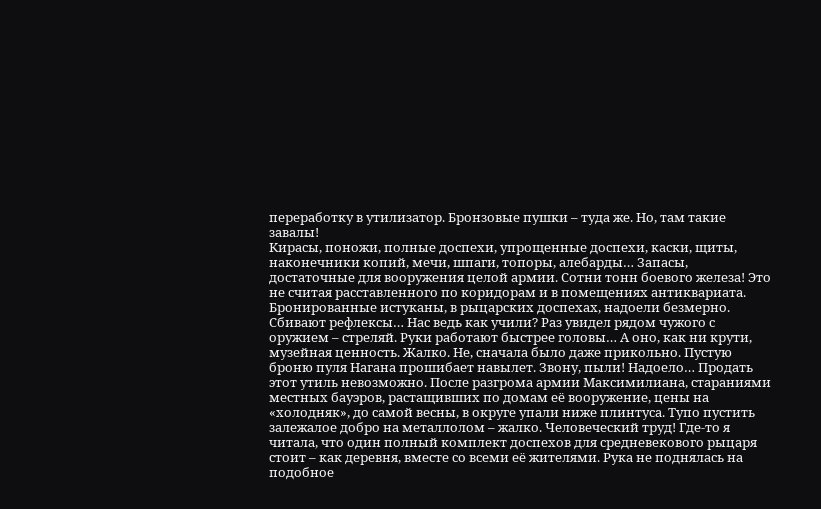переработку в утилизатор. Бронзовые пушки – туда же. Но, там такие завалы!
Кирасы, поножи, полные доспехи, упрощенные доспехи, каски, щиты, наконечники копий, мечи, шпаги, топоры, алебарды… Запасы, достаточные для вооружения целой армии. Сотни тонн боевого железа! Это не считая расставленного по коридорам и в помещениях антиквариата. Бронированные истуканы, в рыцарских доспехах, надоели безмерно. Сбивают рефлексы… Нас ведь как учили? Раз увидел рядом чужого с оружием – стреляй. Руки работают быстрее головы… А оно, как ни крути, музейная ценность. Жалко. Не, сначала было даже прикольно. Пустую броню пуля Нагана прошибает навылет. Звону, пыли! Надоело… Продать этот утиль невозможно. После разгрома армии Максимилиана, стараниями местных бауэров, растащивших по домам её вооружение, цены на «холодняк», до самой весны, в округе упали ниже плинтуса. Тупо пустить залежалое добро на металлолом – жалко. Человеческий труд! Где-то я читала, что один полный комплект доспехов для средневекового рыцаря стоит – как деревня, вместе со всеми её жителями. Рука не поднялась на подобное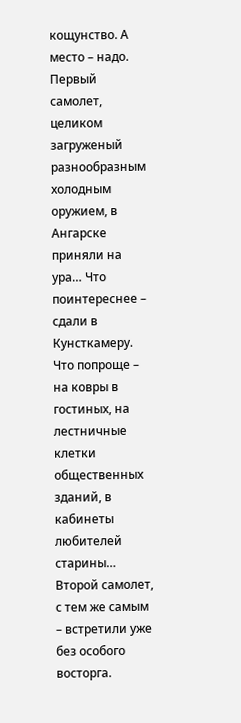кощунство. А место – надо.
Первый самолет, целиком загруженый разнообразным холодным оружием, в Ангарске приняли на ура… Что поинтереснее – сдали в Кунсткамеру. Что попроще – на ковры в гостиных, на лестничные клетки общественных зданий, в кабинеты любителей старины… Второй самолет, с тем же самым – встретили уже без особого восторга.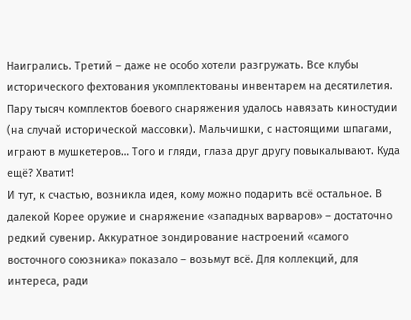Наигрались. Третий – даже не особо хотели разгружать. Все клубы исторического фехтования укомплектованы инвентарем на десятилетия. Пару тысяч комплектов боевого снаряжения удалось навязать киностудии (на случай исторической массовки). Мальчишки, с настоящими шпагами, играют в мушкетеров… Того и гляди, глаза друг другу повыкалывают. Куда ещё? Хватит!
И тут, к счастью, возникла идея, кому можно подарить всё остальное. В далекой Корее оружие и снаряжение «западных варваров» – достаточно редкий сувенир. Аккуратное зондирование настроений «самого восточного союзника» показало – возьмут всё. Для коллекций, для интереса, ради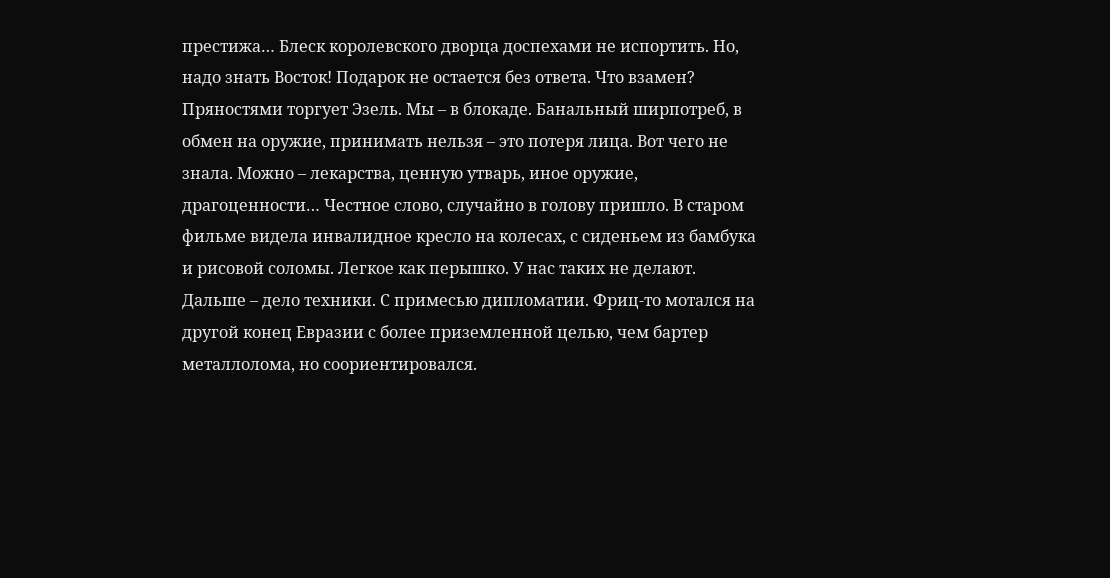престижа… Блеск королевского дворца доспехами не испортить. Но, надо знать Восток! Подарок не остается без ответа. Что взамен? Пряностями торгует Эзель. Мы – в блокаде. Банальный ширпотреб, в обмен на оружие, принимать нельзя – это потеря лица. Вот чего не знала. Можно – лекарства, ценную утварь, иное оружие, драгоценности… Честное слово, случайно в голову пришло. В старом фильме видела инвалидное кресло на колесах, с сиденьем из бамбука и рисовой соломы. Легкое как перышко. У нас таких не делают. Дальше – дело техники. С примесью дипломатии. Фриц-то мотался на другой конец Евразии с более приземленной целью, чем бартер металлолома, но соориентировался.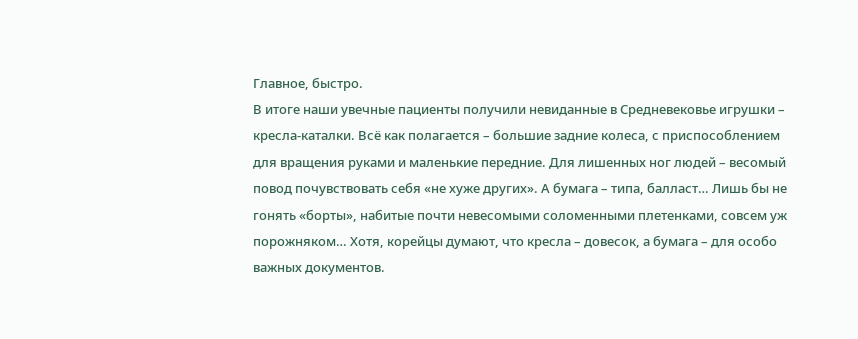Главное, быстро.
В итоге наши увечные пациенты получили невиданные в Средневековье игрушки – кресла-каталки. Всё как полагается – большие задние колеса, с приспособлением для вращения руками и маленькие передние. Для лишенных ног людей – весомый повод почувствовать себя «не хуже других». А бумага – типа, балласт… Лишь бы не гонять «борты», набитые почти невесомыми соломенными плетенками, совсем уж порожняком… Хотя, корейцы думают, что кресла – довесок, а бумага – для особо важных документов.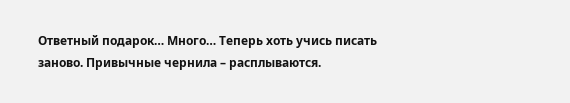Ответный подарок… Много… Теперь хоть учись писать заново. Привычные чернила – расплываются.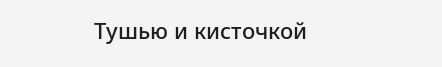Тушью и кисточкой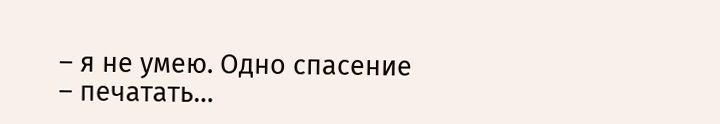– я не умею. Одно спасение – печатать…